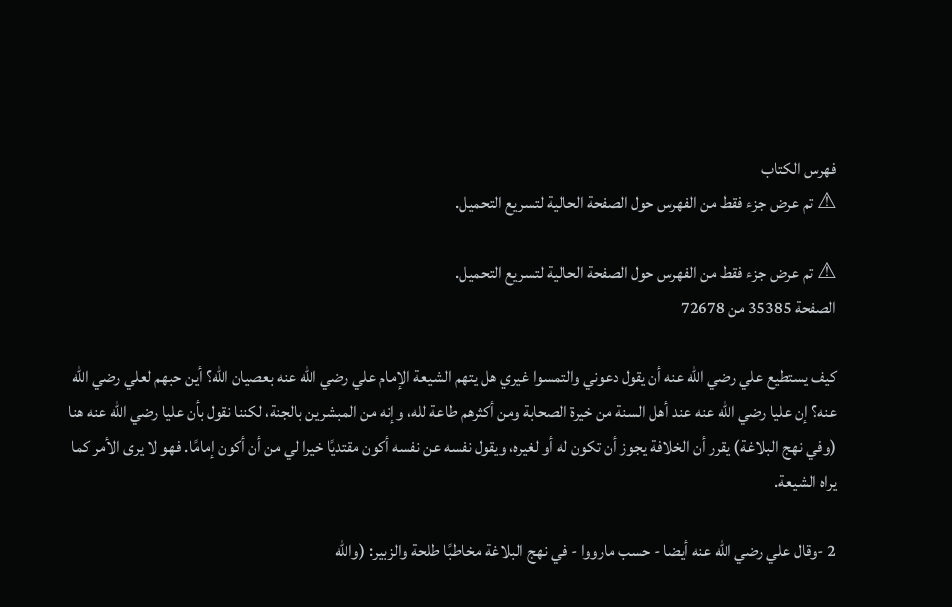فهرس الكتاب
⚠ تم عرض جزء فقط من الفهرس حول الصفحة الحالية لتسريع التحميل.

⚠ تم عرض جزء فقط من الفهرس حول الصفحة الحالية لتسريع التحميل.
الصفحة 35385 من 72678

كيف يستطيع علي رضي الله عنه أن يقول دعوني والتمسوا غيري هل يتهم الشيعة الإمام علي رضي الله عنه بعصيان الله؟ أين حبهم لعلي رضي الله عنه؟ إن عليا رضي الله عنه عند أهل السنة من خيرة الصحابة ومن أكثرهم طاعة لله، وإنه من المبشرين بالجنة، لكننا نقول بأن عليا رضي الله عنه هنا (وفي نهج البلاغة) يقرر أن الخلافة يجوز أن تكون له أو لغيره، ويقول نفسه عن نفسه أكون مقتديًا خيرا لي من أن أكون إمامًا. فهو لا يرى الأمر كما يراه الشيعة.

2 -وقال علي رضي الله عنه أيضا - حسب مارووا - في نهج البلاغة مخاطبًا طلحة والزبير: (والله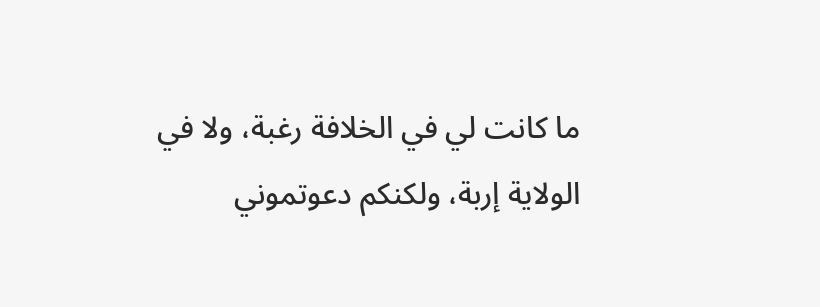ما كانت لي في الخلافة رغبة، ولا في الولاية إربة، ولكنكم دعوتموني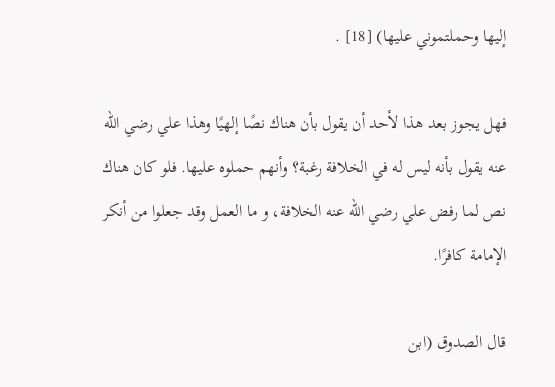إليها وحملتموني عليها) [18] .

فهل يجوز بعد هذا لأحد أن يقول بأن هناك نصًا إلهيًا وهذا علي رضي الله عنه يقول بأنه ليس له في الخلافة رغبة؟ وأنهم حملوه عليها. فلو كان هناك نص لما رفض علي رضي الله عنه الخلافة، و ما العمل وقد جعلوا من أنكر الإمامة كافرًا.

قال الصدوق (ابن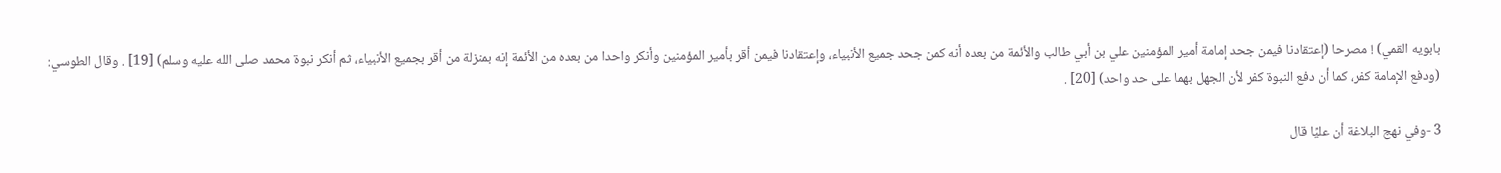بابويه القمي) ! مصرحا (إعتقادنا فيمن جحد إمامة أمير المؤمنين علي بن أبي طالب والأئمة من بعده أنه كمن جحد جميع الأنبياء، وإعتقادنا فيمن أقر بأمير المؤمنين وأنكر واحدا من بعده من الأئمة إنه بمنزلة من أقر بجميع الأنبياء، ثم أنكر نبوة محمد صلى الله عليه وسلم) [19] . وقال الطوسي: (ودفع الإمامة كفر، كما أن دفع النبوة كفر لأن الجهل بهما على حد واحد) [20] .

3 -وفي نهج البلاغة أن عليًا قال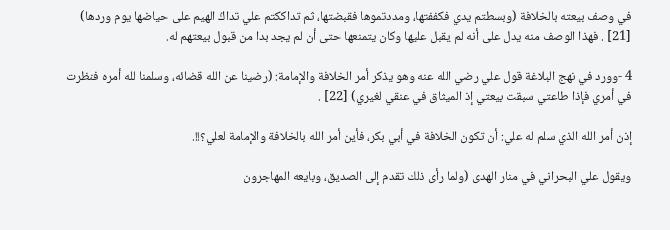في وصف بيعته بالخلافة (وبسطتم يدي فكففتها، ومددتموها فقبضتها، ثم تداككتم علي تداكُ الهيم على حياضها يوم وردها) [21] . فهذا الوصف منه يدل على أنه لم يقبل عليها وكان يتمنعها حتى أن لم يجد بدا من قبول بيعتهم له.

4 -وورد في نهج البلاغة قول علي رضي الله عنه وهو يذكر أمر الخلافة والإمامة: (رضينا عن الله قضائه، وسلمنا لله أمره فنظرت في أمري فإذا طاعتي سبقت بيعتي إذ الميثاق في عنقي لغيري) [22] .

إذن أمر الله الذي سلم له علي: أن تكون الخلافة في أبي بكر، فأين أمر الله بالخلافة والإمامة لعلي؟!!.

ويقول علي البحراني في منار الهدى (ولما رأى ذلك تقدم إلى الصديق، وبايعه المهاجرون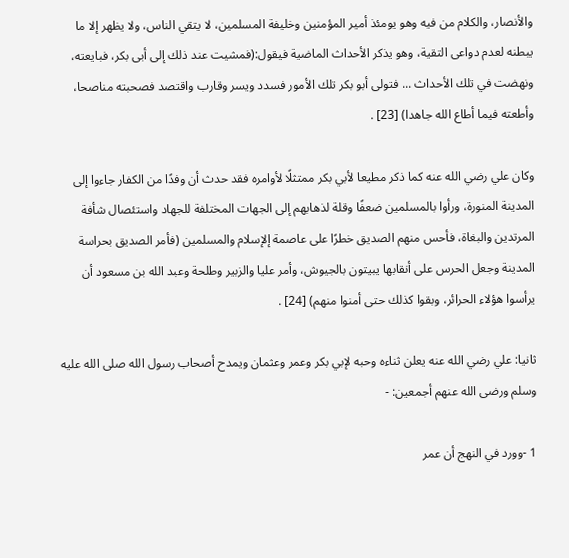والأنصار، والكلام من فيه وهو يومئذ أمير المؤمنين وخليفة المسلمين، لا يتقي الناس، ولا يظهر إلا ما يبطنه لعدم دواعى التقية، وهو يذكر الأحداث الماضية فيقول:(فمشيت عند ذلك إلى أبى بكر، فبايعته، ونهضت في تلك الأحداث ... فتولى أبو بكر تلك الأمور فسدد ويسر وقارب واقتصد فصحبته مناصحا، وأطعته فيما أطاع الله جاهدا) [23] .

وكان علي رضي الله عنه كما ذكر مطيعا لأبي بكر ممتثلًا لأوامره فقد حدث أن وفدًا من الكفار جاءوا إلى المدينة المنورة، ورأوا بالمسلمين ضعفًا وقلة لذهابهم إلى الجهات المختلفة للجهاد واستئصال شأفة المرتدين والبغاة، فأحس منهم الصديق خطرًا على عاصمة إلإسلام والمسلمين (فأمر الصديق بحراسة المدينة وجعل الحرس على أنقابها يبيتون بالجيوش، وأمر عليا والزبير وطلحة وعبد الله بن مسعود أن يرأسوا هؤلاء الحرائر، وبقوا كذلك حتى أمنوا منهم) [24] .

ثانيا: علي رضي الله عنه يعلن ثناءه وحبه لإبي بكر وعمر وعثمان ويمدح أصحاب رسول الله صلى الله عليه وسلم ورضى الله عنهم أجمعين: -

1 -وورد في النهج أن عمر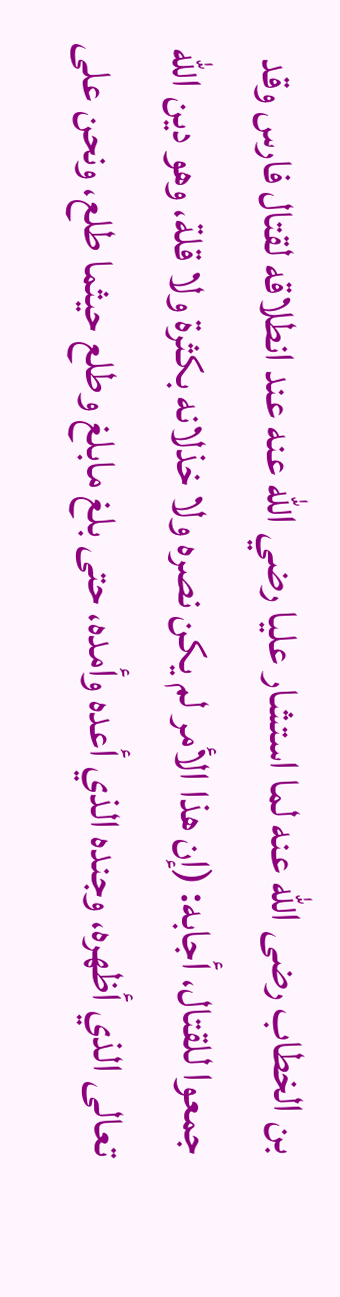بن الخطاب رضى الله عنه لما استشار عليا رضي الله عنه عند انطلاقه لقتال فارس وقد جمعوا للقتال، أجابه: (إن هذا الأمر لم يكن نصره ولا خذلانه بكثرة ولا قلة، وهو دين الله تعالى الذي أظهره، وجنده الذي أعده وأمده، حتى بلغ مابلغ وطلع حيثما طلع، ونحن على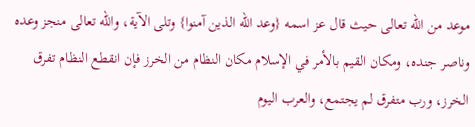موعد من الله تعالى حيث قال عز اسمه {وعد الله الذين آمنوا} وتلى الآية، والله تعالى منجز وعده وناصر جنده، ومكان القيم بالأمر في الإسلام مكان النظام من الخرز فإن انقطع النظام تفرق الخرز، ورب متفرق لم يجتمع، والعرب اليوم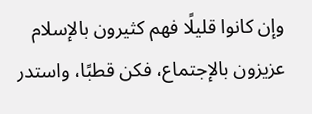وإن كانوا قليلًا فهم كثيرون بالإسلام عزيزون بالإجتماع، فكن قطبًا، واستدر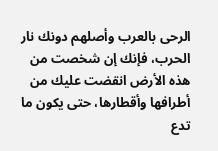الرحى بالعرب وأصلهم دونك نار الحرب، فإنك إن شخصت من هذه الأرض انقضت عليك من أطرافها وأقطارها، حتى يكون ما تدع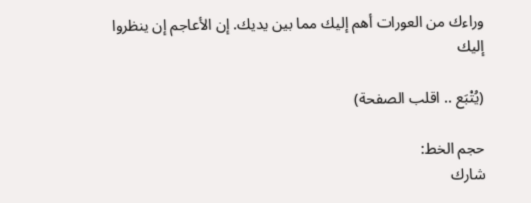وراءك من العورات أهم إليك مما بين يديك. إن الأعاجم إن ينظروا إليك

(يُتْبَع .. اقلب الصفحة)

حجم الخط:
شارك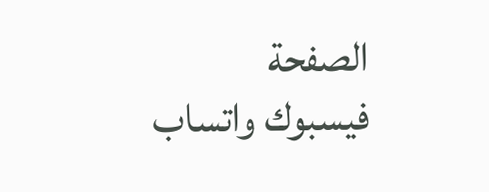الصفحة
فيسبوك واتساب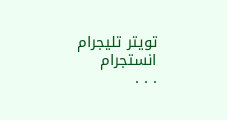تويتر تليجرام انستجرام
. . .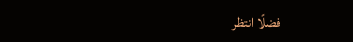فضلًا انتظر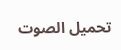تحميل الصوت